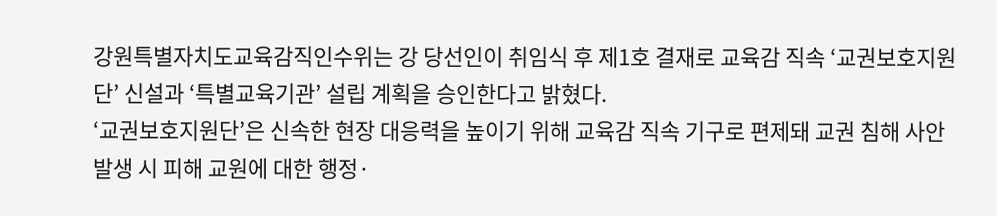강원특별자치도교육감직인수위는 강 당선인이 취임식 후 제1호 결재로 교육감 직속 ‘교권보호지원단’ 신설과 ‘특별교육기관’ 설립 계획을 승인한다고 밝혔다.
‘교권보호지원단’은 신속한 현장 대응력을 높이기 위해 교육감 직속 기구로 편제돼 교권 침해 사안 발생 시 피해 교원에 대한 행정·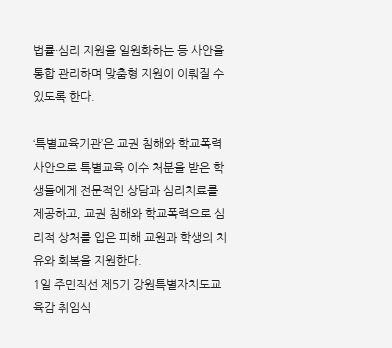법률·심리 지원을 일원화하는 등 사안을 통합 관리하며 맞춤형 지원이 이뤄질 수 있도록 한다.

‘특별교육기관’은 교권 침해와 학교폭력 사안으로 특별교육 이수 처분을 받은 학생들에게 전문적인 상담과 심리치료를 제공하고, 교권 침해와 학교폭력으로 심리적 상처를 입은 피해 교원과 학생의 치유와 회복을 지원한다.
1일 주민직선 제5기 강원특별자치도교육감 취임식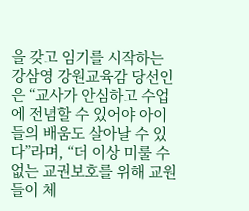을 갖고 임기를 시작하는 강삼영 강원교육감 당선인은 “교사가 안심하고 수업에 전념할 수 있어야 아이들의 배움도 살아날 수 있다”라며, “더 이상 미룰 수 없는 교권보호를 위해 교원들이 체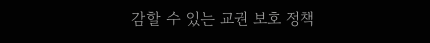감할 수 있는 교권 보호 정책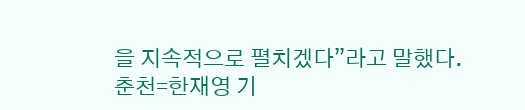을 지속적으로 펼치겠다”라고 말했다.
춘천=한재영 기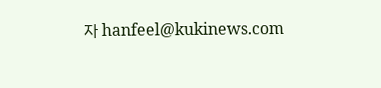자 hanfeel@kukinews.com